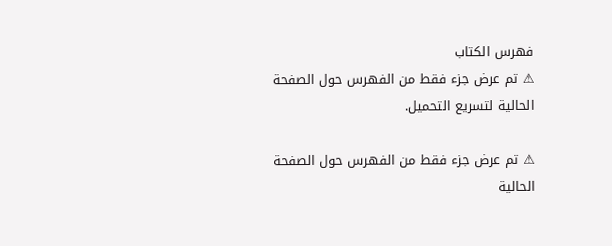فهرس الكتاب
⚠ تم عرض جزء فقط من الفهرس حول الصفحة الحالية لتسريع التحميل.

⚠ تم عرض جزء فقط من الفهرس حول الصفحة الحالية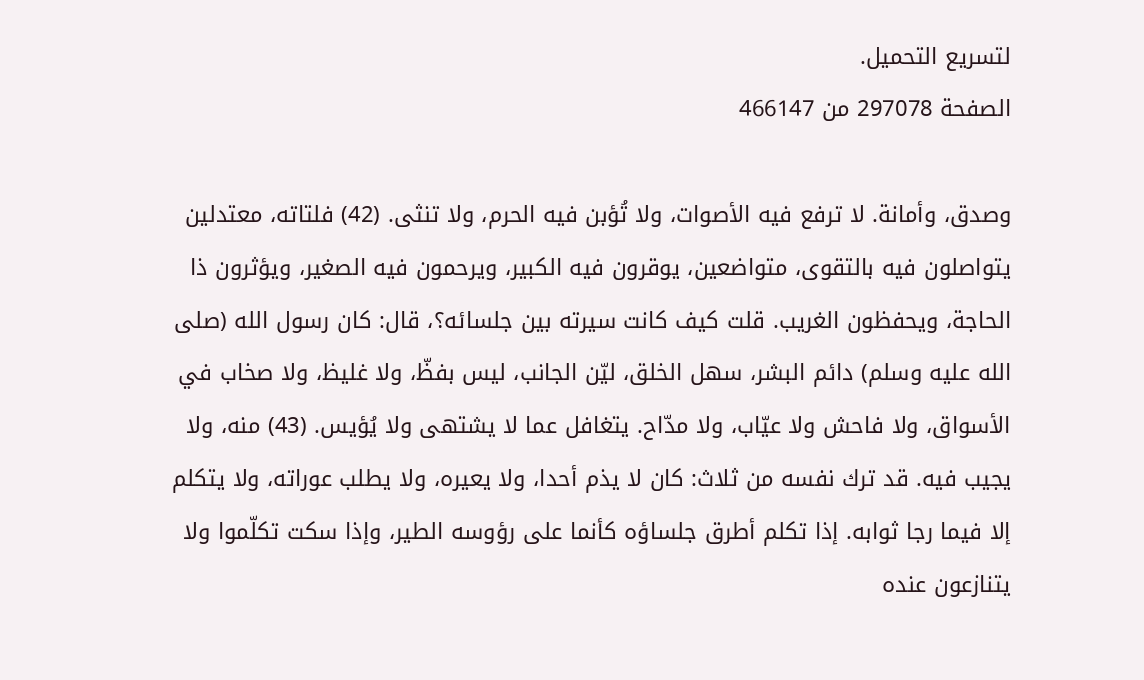لتسريع التحميل.
الصفحة 297078 من 466147

وصدق، وأمانة. لا ترفع فيه الأصوات، ولا تُؤبن فيه الحرم، ولا تنثى. (42) فلتاته، معتدلين يتواصلون فيه بالتقوى، متواضعين، يوقرون فيه الكبير، ويرحمون فيه الصغير، ويؤثرون ذا الحاجة، ويحفظون الغريب. قلت كيف كانت سيرته بين جلسائه؟، قال: كان رسول الله (صلى الله عليه وسلم) دائم البشر، سهل الخلق، ليّن الجانب، ليس بفظّ، ولا غليظ، ولا صخاب في الأسواق، ولا فاحش ولا عيّاب، ولا مدّاح. يتغافل عما لا يشتهى ولا يُؤيس. (43) منه، ولا يجيب فيه. قد ترك نفسه من ثلاث: كان لا يذم أحدا، ولا يعيره، ولا يطلب عوراته، ولا يتكلم إلا فيما رجا ثوابه. إذا تكلم أطرق جلساؤه كأنما على رؤوسه الطير، وإذا سكت تكلّموا ولا يتنازعون عنده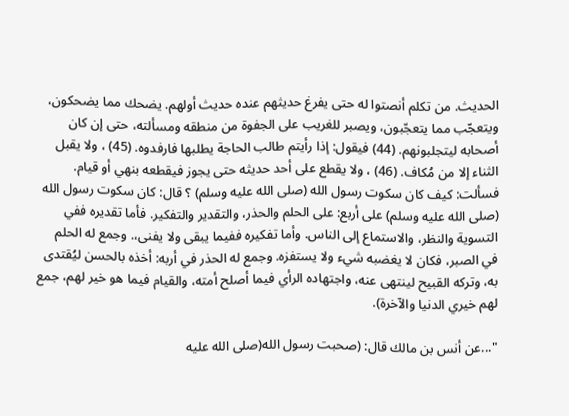الحديث. من تكلم أنصتوا له حتى يفرغ حديثهم عنده حديث أولهم. يضحك مما يضحكون، ويتعجّب مما يتعجّبون، ويصبر للغريب على الجفوة من منطقه ومسألته، حتى إن كان أصحابه ليتجلبونهم. (44) فيقول: إذا رأيتم طالب الحاجة يطلبها فارفدوه. (45) ، ولا يقبل الثناء إلا من مُكاف. (46) ، ولا يقطع على أحد حديثه حتى يجوز فيقطعه بنهي أو قيام. فسألت: كيف كان سكوت رسول الله (صلى الله عليه وسلم) ؟ قال: كان سكوت رسول الله (صلى الله عليه وسلم) على أربع: على الحلم والحذر، والتقدير والتفكير. فأما تقديره ففي التسوية والنظر، والاستماع إلى الناس. وأما تفكيره ففيما يبقى ولا يفنى،. وجمع له الحلم في الصبر، فكان لا يغضبه شيء ولا يستفزه. وجمع له الحذر في أربه: أخذه بالحسن ليُقتدى به، وتركه القبيح لينتهى عنه، واجتهاده الرأي فيما أصلح أمته، والقيام فيما هو خير لهم، جمع لهم خيري الدنيا والآخرة).

"...عن أنس بن مالك قال: (صحبت رسول الله(صلى الله عليه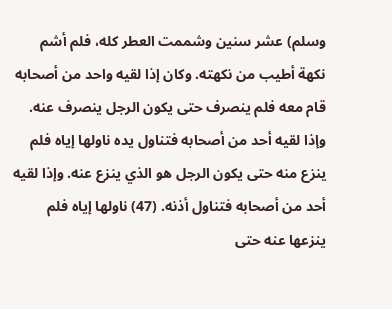وسلم) عشر سنين وشممت العطر كله، فلم أشم نكهة أطيب من نكهته. وكان إذا لقيه واحد من أصحابه قام معه فلم ينصرف حتى يكون الرجل ينصرف عنه. وإذا لقيه أحد من أصحابه فتناول يده ناولها إياه فلم ينزع منه حتى يكون الرجل هو الذي ينزع عنه. وإذا لقيه أحد من أصحابه فتناول أذنه. (47) ناولها إياه فلم ينزعها عنه حتى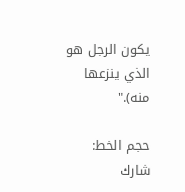يكون الرجل هو الذي ينزعها منه)."

حجم الخط:
شارك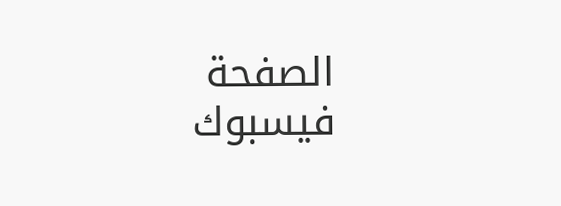الصفحة
فيسبوك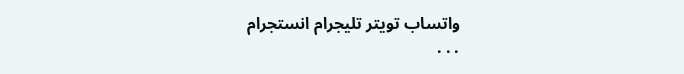واتساب تويتر تليجرام انستجرام
. . .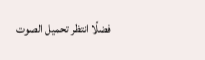فضلًا انتظر تحميل الصوت